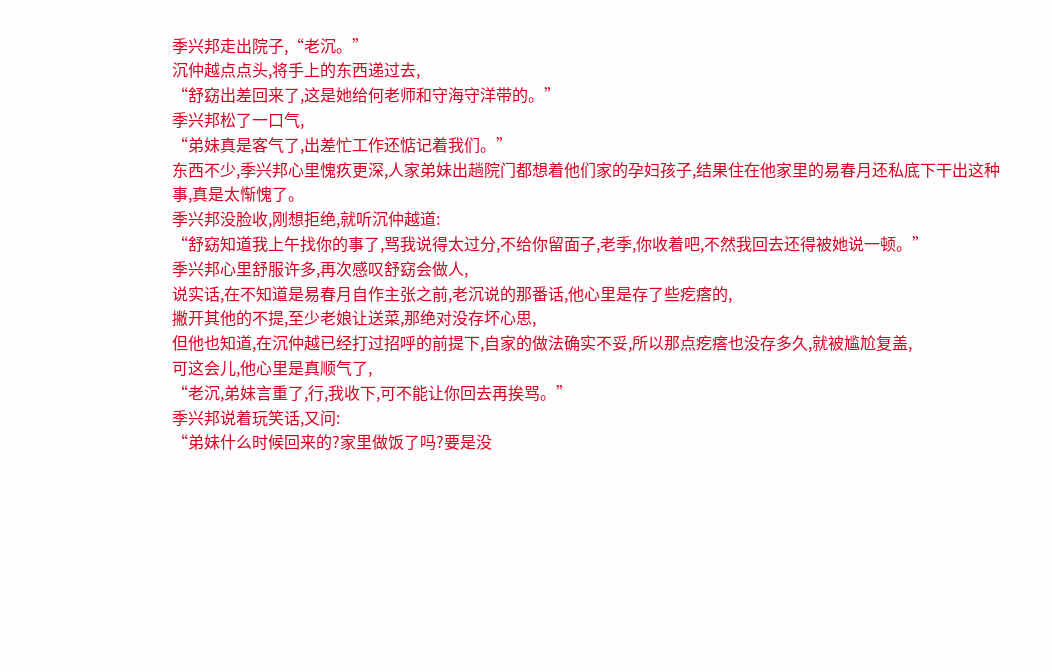季兴邦走出院子,“老沉。”
沉仲越点点头,将手上的东西递过去,
“舒窈出差回来了,这是她给何老师和守海守洋带的。”
季兴邦松了一口气,
“弟妹真是客气了,出差忙工作还惦记着我们。”
东西不少,季兴邦心里愧疚更深,人家弟妹出趟院门都想着他们家的孕妇孩子,结果住在他家里的易春月还私底下干出这种事,真是太惭愧了。
季兴邦没脸收,刚想拒绝,就听沉仲越道:
“舒窈知道我上午找你的事了,骂我说得太过分,不给你留面子,老季,你收着吧,不然我回去还得被她说一顿。”
季兴邦心里舒服许多,再次感叹舒窈会做人,
说实话,在不知道是易春月自作主张之前,老沉说的那番话,他心里是存了些疙瘩的,
撇开其他的不提,至少老娘让送菜,那绝对没存坏心思,
但他也知道,在沉仲越已经打过招呼的前提下,自家的做法确实不妥,所以那点疙瘩也没存多久,就被尴尬复盖,
可这会儿,他心里是真顺气了,
“老沉,弟妹言重了,行,我收下,可不能让你回去再挨骂。”
季兴邦说着玩笑话,又问:
“弟妹什么时候回来的?家里做饭了吗?要是没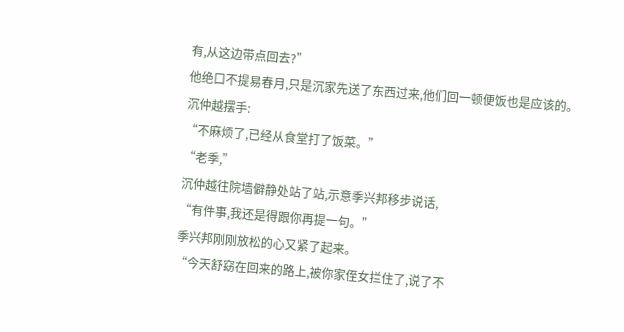有,从这边带点回去?”
他绝口不提易春月,只是沉家先送了东西过来,他们回一顿便饭也是应该的。
沉仲越摆手:
“不麻烦了,已经从食堂打了饭菜。”
“老季,”
沉仲越往院墙僻静处站了站,示意季兴邦移步说话,
“有件事,我还是得跟你再提一句。”
季兴邦刚刚放松的心又紧了起来。
“今天舒窈在回来的路上,被你家侄女拦住了,说了不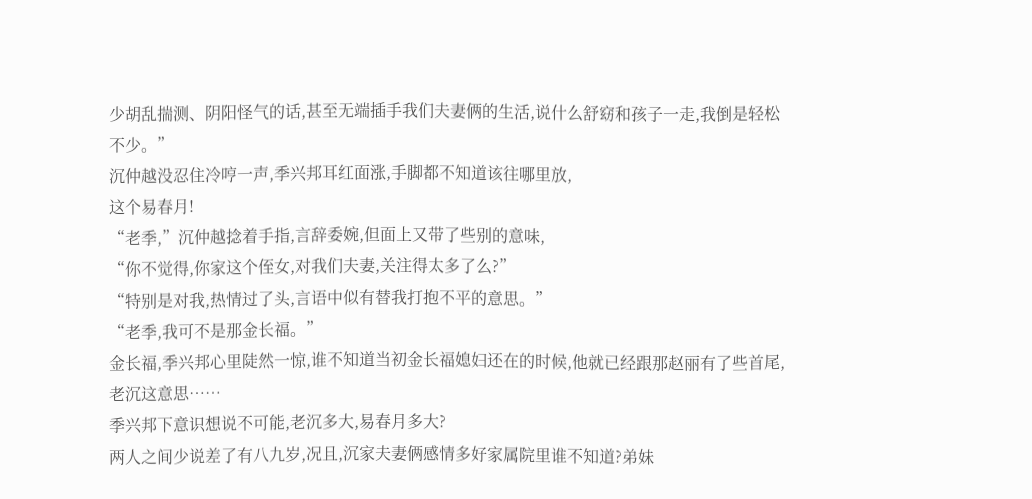少胡乱揣测、阴阳怪气的话,甚至无端插手我们夫妻俩的生活,说什么舒窈和孩子一走,我倒是轻松不少。”
沉仲越没忍住冷哼一声,季兴邦耳红面涨,手脚都不知道该往哪里放,
这个易春月!
“老季,”沉仲越捻着手指,言辞委婉,但面上又带了些别的意味,
“你不觉得,你家这个侄女,对我们夫妻,关注得太多了么?”
“特别是对我,热情过了头,言语中似有替我打抱不平的意思。”
“老季,我可不是那金长福。”
金长福,季兴邦心里陡然一惊,谁不知道当初金长福媳妇还在的时候,他就已经跟那赵丽有了些首尾,
老沉这意思……
季兴邦下意识想说不可能,老沉多大,易春月多大?
两人之间少说差了有八九岁,况且,沉家夫妻俩感情多好家属院里谁不知道?弟妹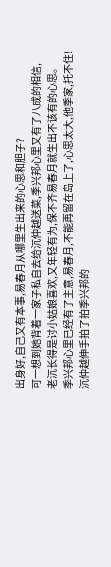出身好,自己又有本事,易春月从哪里生出来的心思和胆子?
可一想到她背着一家子私自去给沉仲越送菜,季兴邦心里又有了八成的相信,
老沉长得是讨小姑娘喜欢,又年轻有为,保不齐易春月就生出不该有的心思。
季兴邦心里已经有了主意,易春月,不能再留在岛上了,心思太大,他季家,托不住!
沉仲越伸手拍了拍季兴邦的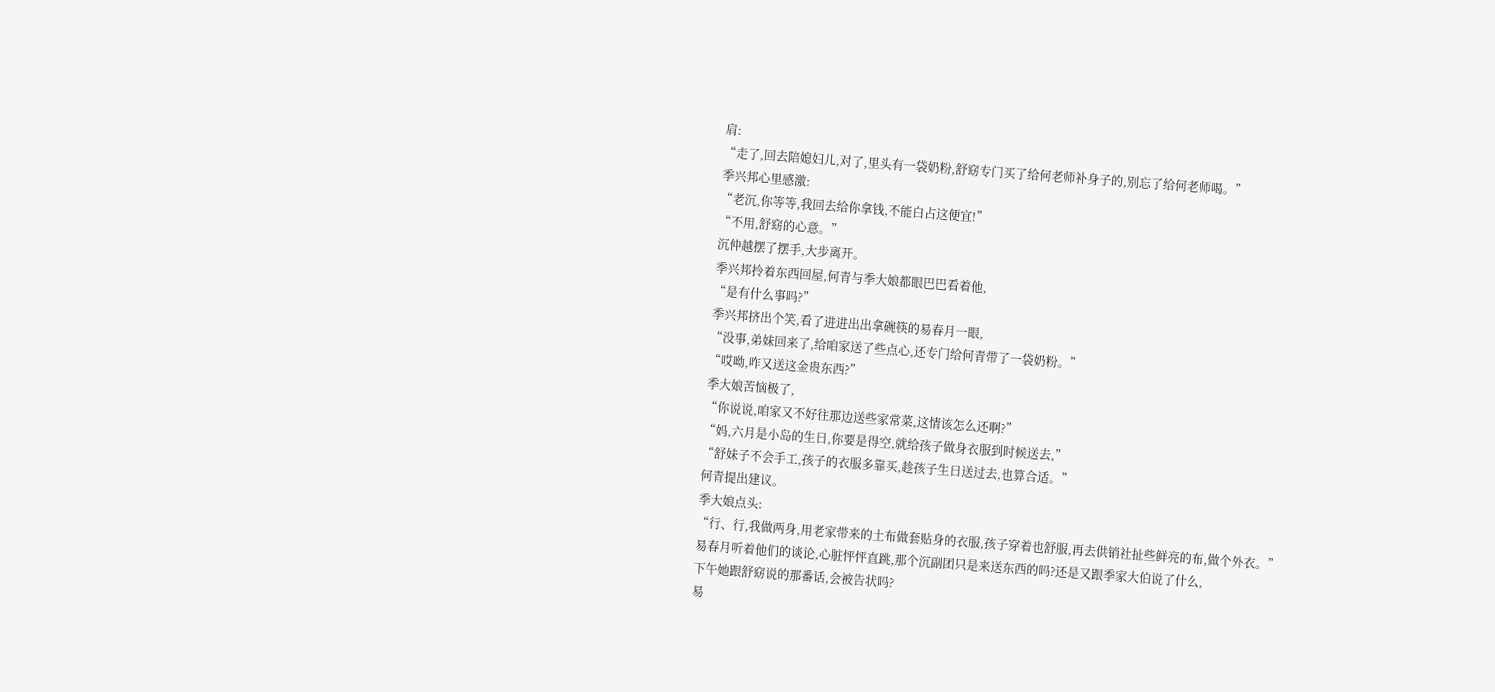肩:
“走了,回去陪媳妇儿,对了,里头有一袋奶粉,舒窈专门买了给何老师补身子的,别忘了给何老师喝。”
季兴邦心里感激:
“老沉,你等等,我回去给你拿钱,不能白占这便宜!”
“不用,舒窈的心意。”
沉仲越摆了摆手,大步离开。
季兴邦拎着东西回屋,何青与季大娘都眼巴巴看着他,
“是有什么事吗?”
季兴邦挤出个笑,看了进进出出拿碗筷的易春月一眼,
“没事,弟妹回来了,给咱家送了些点心,还专门给何青带了一袋奶粉。”
“哎呦,咋又送这金贵东西?”
季大娘苦恼极了,
“你说说,咱家又不好往那边送些家常菜,这情该怎么还啊?”
“妈,六月是小岛的生日,你要是得空,就给孩子做身衣服到时候送去,”
“舒妹子不会手工,孩子的衣服多靠买,趁孩子生日送过去,也算合适。”
何青提出建议。
季大娘点头:
“行、行,我做两身,用老家带来的土布做套贴身的衣服,孩子穿着也舒服,再去供销社扯些鲜亮的布,做个外衣。”
易春月听着他们的谈论,心脏怦怦直跳,那个沉副团只是来送东西的吗?还是又跟季家大伯说了什么,
下午她跟舒窈说的那番话,会被告状吗?
易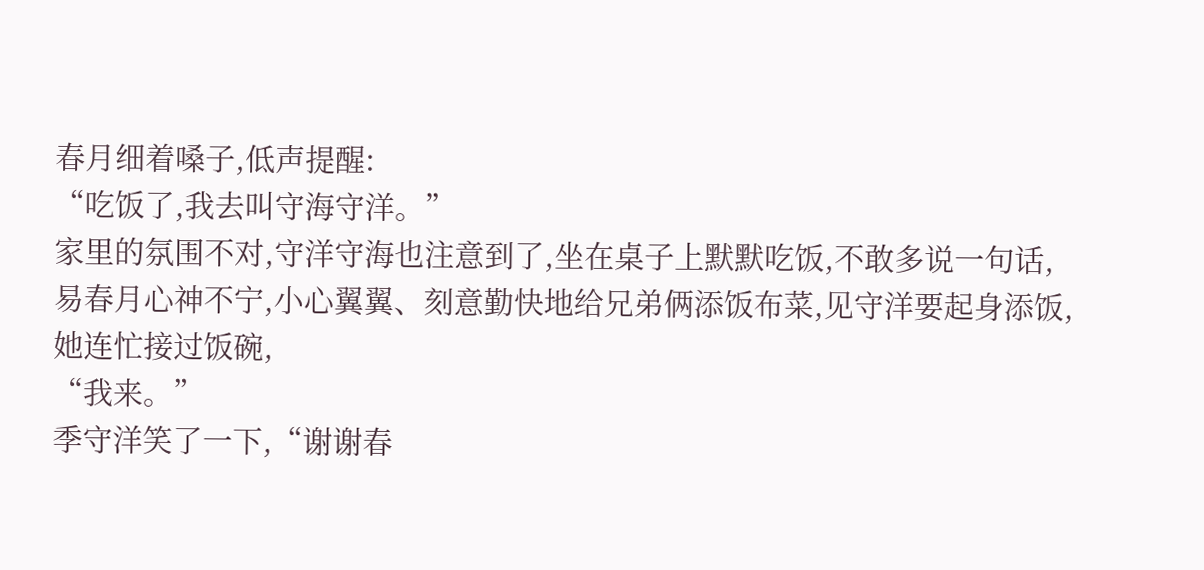春月细着嗓子,低声提醒:
“吃饭了,我去叫守海守洋。”
家里的氛围不对,守洋守海也注意到了,坐在桌子上默默吃饭,不敢多说一句话,
易春月心神不宁,小心翼翼、刻意勤快地给兄弟俩添饭布菜,见守洋要起身添饭,她连忙接过饭碗,
“我来。”
季守洋笑了一下,“谢谢春